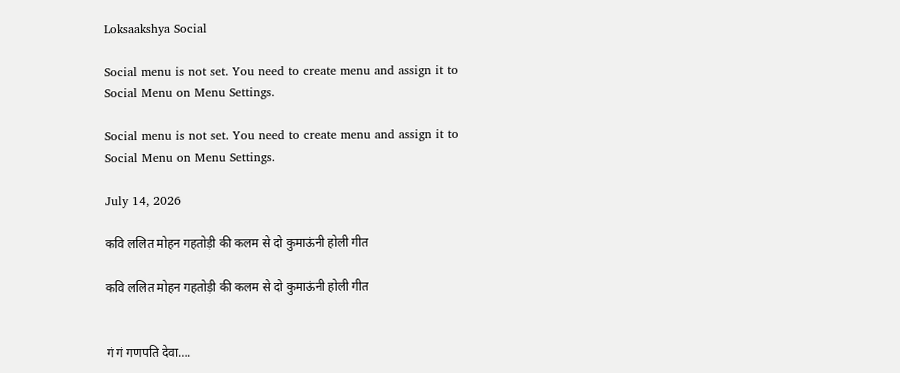Loksaakshya Social

Social menu is not set. You need to create menu and assign it to Social Menu on Menu Settings.

Social menu is not set. You need to create menu and assign it to Social Menu on Menu Settings.

July 14, 2026

कवि ललित मोहन गहतोड़ी की कलम से दो कुमाऊंनी होली गीत

कवि ललित मोहन गहतोड़ी की कलम से दो कुमाऊंनी होली गीत


गं गं गणपति देवा….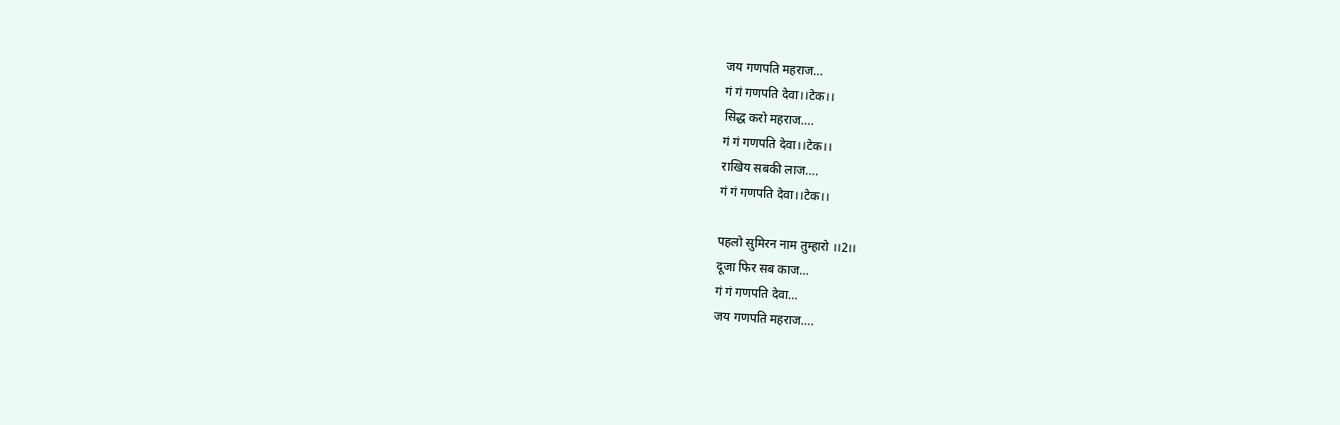जय गणपति महराज…
गं गं गणपति देवा।।टेक।।
सिद्ध करो महराज….
गं गं गणपति देवा।।टेक।।
राखिय सबकी लाज….
गं गं गणपति देवा।।टेक।।

पहलो सुमिरन नाम तुम्हारो ।।2।।
दूजा फिर सब काज…
गं गं गणपति देवा…
जय गणपति महराज….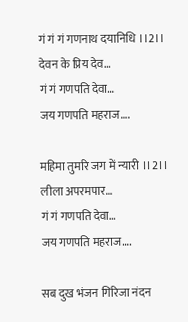गं गं गं गणनाथ दयानिधि ।।2।।
देवन के प्रिय देव…
गं गं गणपति देवा…
जय गणपति महराज….

महिमा तुमरि जग में न्यारी ।।2।।
लीला अपरमपार…
गं गं गणपति देवा…
जय गणपति महराज….

सब दुख भंजन गिरिजा नंदन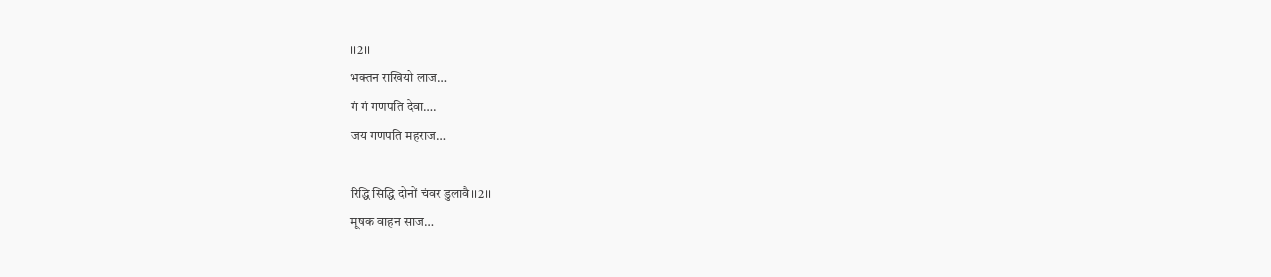।।2।।
भक्तन राखियो लाज…
गं गं गणपति देवा….
जय गणपति महराज…

रिद्धि सिद्धि दोनों चंवर डुलावै।।2।।
मूषक वाहन साज…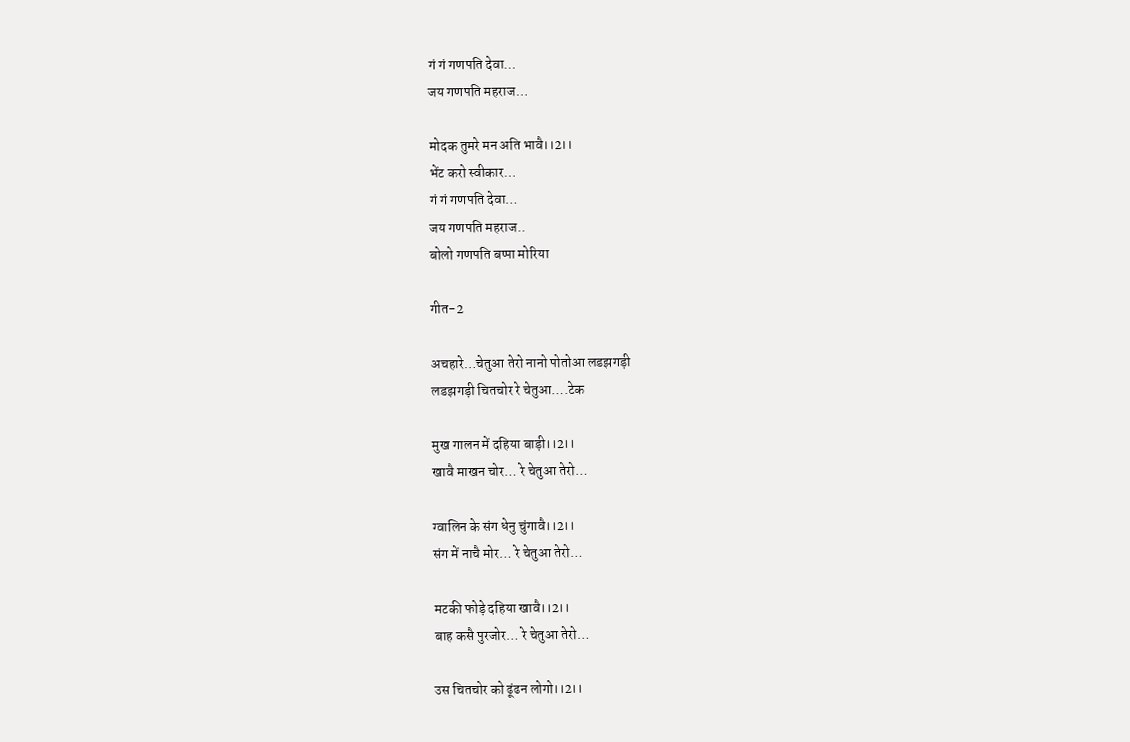गं गं गणपति देवा…
जय गणपति महराज…

मोदक तुमरे मन अति भावै।।2।।
भेंट करो स्वीकार…
गं गं गणपति देवा…
जय गणपति महराज..
बोलो गणपति बप्पा मोरिया

गीत-2

अचहारे…चेतुआ तेरो नानो पोतोआ लडझगड़ी
लडझगड़ी चितचोर रे चेतुआ….टेक

मुख गालन में दहिया बाड़ी।।2।।
खावै माखन चोर… रे चेतुआ तेरो…

ग्वालिन के संग धेनु चुंगावै।।2।।
संग में नाचै मोर… रे चेतुआ तेरो…

मटकी फोड़े दहिया खावै।।2।।
बाह कसै पुरजोर… रे चेतुआ तेरो…

उस चितचोर को ढूंढन लोगो।।2।।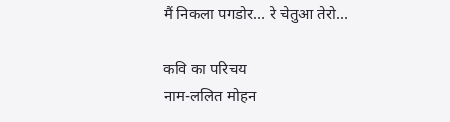मैं निकला पगडोर… रे चेतुआ तेरो…

कवि का परिचय
नाम-ललित मोहन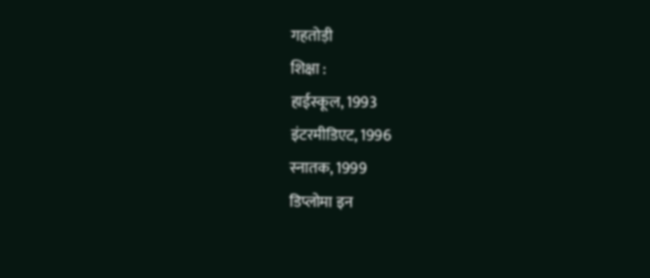गहतोड़ी
शिक्षा :
हाईस्कूल, 1993
इंटरमीडिएट, 1996
स्नातक, 1999
डिप्लोमा इन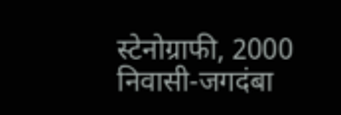स्टेनोग्राफी, 2000
निवासी-जगदंबा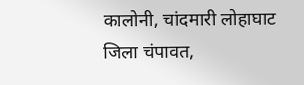कालोनी, चांदमारी लोहाघाट
जिला चंपावत,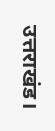उत्तराखंड।